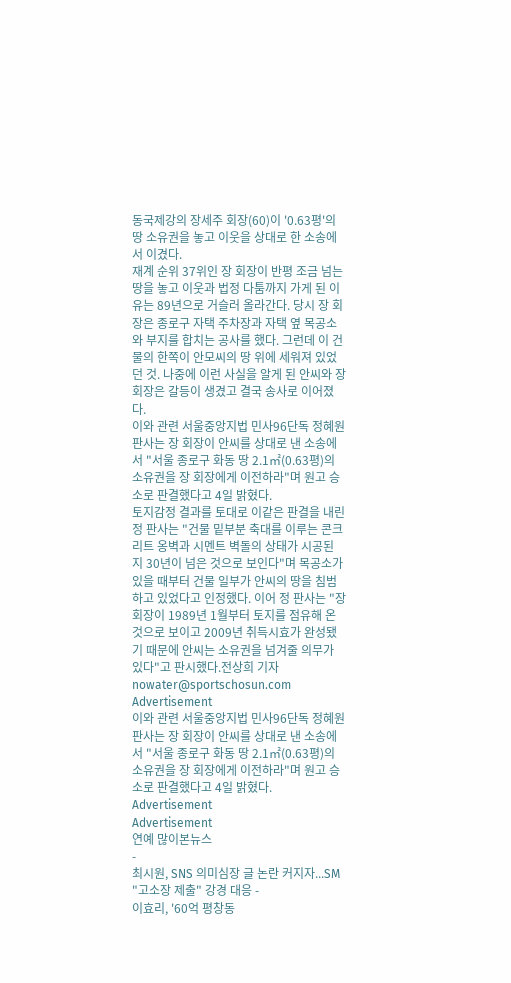동국제강의 장세주 회장(60)이 '0.63평'의 땅 소유권을 놓고 이웃을 상대로 한 소송에서 이겼다.
재계 순위 37위인 장 회장이 반평 조금 넘는 땅을 놓고 이웃과 법정 다툼까지 가게 된 이유는 89년으로 거슬러 올라간다. 당시 장 회장은 종로구 자택 주차장과 자택 옆 목공소와 부지를 합치는 공사를 했다. 그런데 이 건물의 한쪽이 안모씨의 땅 위에 세워져 있었던 것. 나중에 이런 사실을 알게 된 안씨와 장 회장은 갈등이 생겼고 결국 송사로 이어졌다.
이와 관련 서울중앙지법 민사96단독 정혜원 판사는 장 회장이 안씨를 상대로 낸 소송에서 "서울 종로구 화동 땅 2.1㎡(0.63평)의 소유권을 장 회장에게 이전하라"며 원고 승소로 판결했다고 4일 밝혔다.
토지감정 결과를 토대로 이같은 판결을 내린 정 판사는 "건물 밑부분 축대를 이루는 콘크리트 옹벽과 시멘트 벽돌의 상태가 시공된 지 30년이 넘은 것으로 보인다"며 목공소가 있을 때부터 건물 일부가 안씨의 땅을 침범하고 있었다고 인정했다. 이어 정 판사는 "장 회장이 1989년 1월부터 토지를 점유해 온 것으로 보이고 2009년 취득시효가 완성됐기 때문에 안씨는 소유권을 넘겨줄 의무가 있다"고 판시했다.전상희 기자 nowater@sportschosun.com
Advertisement
이와 관련 서울중앙지법 민사96단독 정혜원 판사는 장 회장이 안씨를 상대로 낸 소송에서 "서울 종로구 화동 땅 2.1㎡(0.63평)의 소유권을 장 회장에게 이전하라"며 원고 승소로 판결했다고 4일 밝혔다.
Advertisement
Advertisement
연예 많이본뉴스
-
최시원, SNS 의미심장 글 논란 커지자...SM "고소장 제출" 강경 대응 -
이효리, '60억 평창동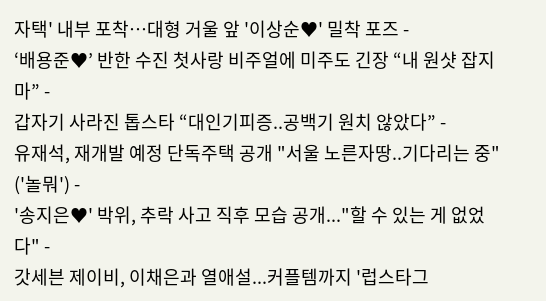자택' 내부 포착…대형 거울 앞 '이상순♥' 밀착 포즈 -
‘배용준♥’ 반한 수진 첫사랑 비주얼에 미주도 긴장 “내 원샷 잡지마” -
갑자기 사라진 톱스타 “대인기피증..공백기 원치 않았다” -
유재석, 재개발 예정 단독주택 공개 "서울 노른자땅..기다리는 중" ('놀뭐') -
'송지은♥' 박위, 추락 사고 직후 모습 공개..."할 수 있는 게 없었다" -
갓세븐 제이비, 이채은과 열애설...커플템까지 '럽스타그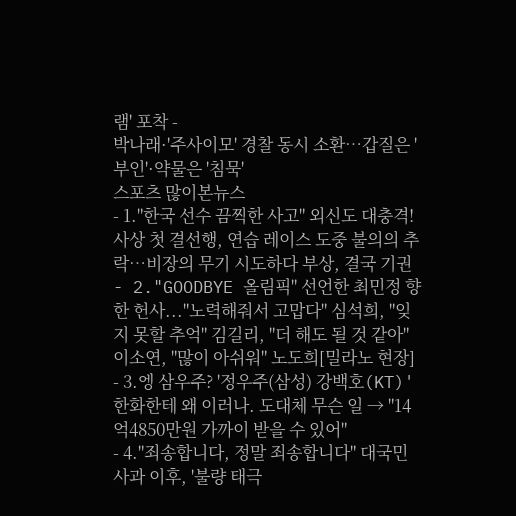램' 포착 -
박나래·'주사이모' 경찰 동시 소환…갑질은 '부인'·약물은 '침묵'
스포츠 많이본뉴스
- 1."한국 선수 끔찍한 사고" 외신도 대충격! 사상 첫 결선행, 연습 레이스 도중 불의의 추락…비장의 무기 시도하다 부상, 결국 기권
- 2."GOODBYE 올림픽" 선언한 최민정 향한 헌사..."노력해줘서 고맙다" 심석희, "잊지 못할 추억" 김길리, "더 해도 될 것 같아" 이소연, "많이 아쉬워" 노도희[밀라노 현장]
- 3.엥 삼우주? '정우주(삼성) 강백호(KT)' 한화한테 왜 이러나. 도대체 무슨 일 → "14억4850만원 가까이 받을 수 있어"
- 4."죄송합니다, 정말 죄송합니다" 대국민 사과 이후, '불량 태극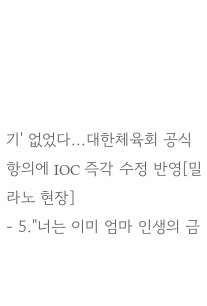기' 없었다...대한체육회 공식 항의에 IOC 즉각 수정 반영[밀라노 현장]
- 5."너는 이미 엄마 인생의 금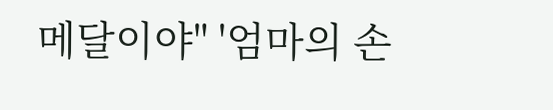메달이야" '엄마의 손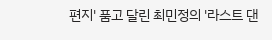편지' 품고 달린 최민정의 '라스트 댄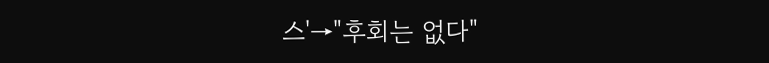스'→"후회는 없다"